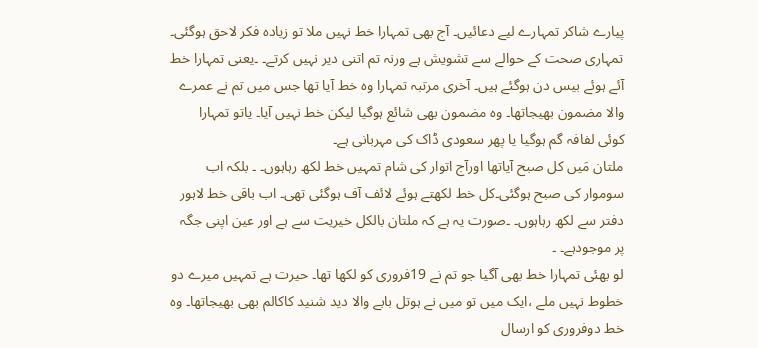پیارے شاکر تمہارے لیے دعائیں۔ آج بھی تمہارا خط نہیں ملا تو زیادہ فکر لاحق ہوگئی۔ تمہاری صحت کے حوالے سے تشویش ہے ورنہ تم اتنی دیر نہیں کرتے۔ ۔یعنی تمہارا خط آئے ہوئے بیس دن ہوگئے ہیں۔ آخری مرتبہ تمہارا وہ خط آیا تھا جس میں تم نے عمرے والا مضمون بھیجاتھا۔ وہ مضمون بھی شائع ہوگیا لیکن خط نہیں آیا۔ یاتو تمہارا کوئی لفافہ گم ہوگیا یا پھر سعودی ڈاک کی مہربانی ہے۔
ملتان مَیں کل صبح آیاتھا اورآج اتوار کی شام تمہیں خط لکھ رہاہوں۔ ۔ بلکہ اب سوموار کی صبح ہوگئی۔کل خط لکھتے ہوئے لائف آف ہوگئی تھی۔ اب باقی خط لاہور دفتر سے لکھ رہاہوں۔ ۔صورت یہ ہے کہ ملتان بالکل خیریت سے ہے اور عین اپنی جگہ پر موجودہے۔ ۔
لو بھئی تمہارا خط بھی آگیا جو تم نے 19فروری کو لکھا تھا۔ حیرت ہے تمہیں میرے دو خطوط نہیں ملے ،ایک میں تو میں نے ہوتل بابے والا دید شنید کاکالم بھی بھیجاتھا۔ وہ خط دوفروری کو ارسال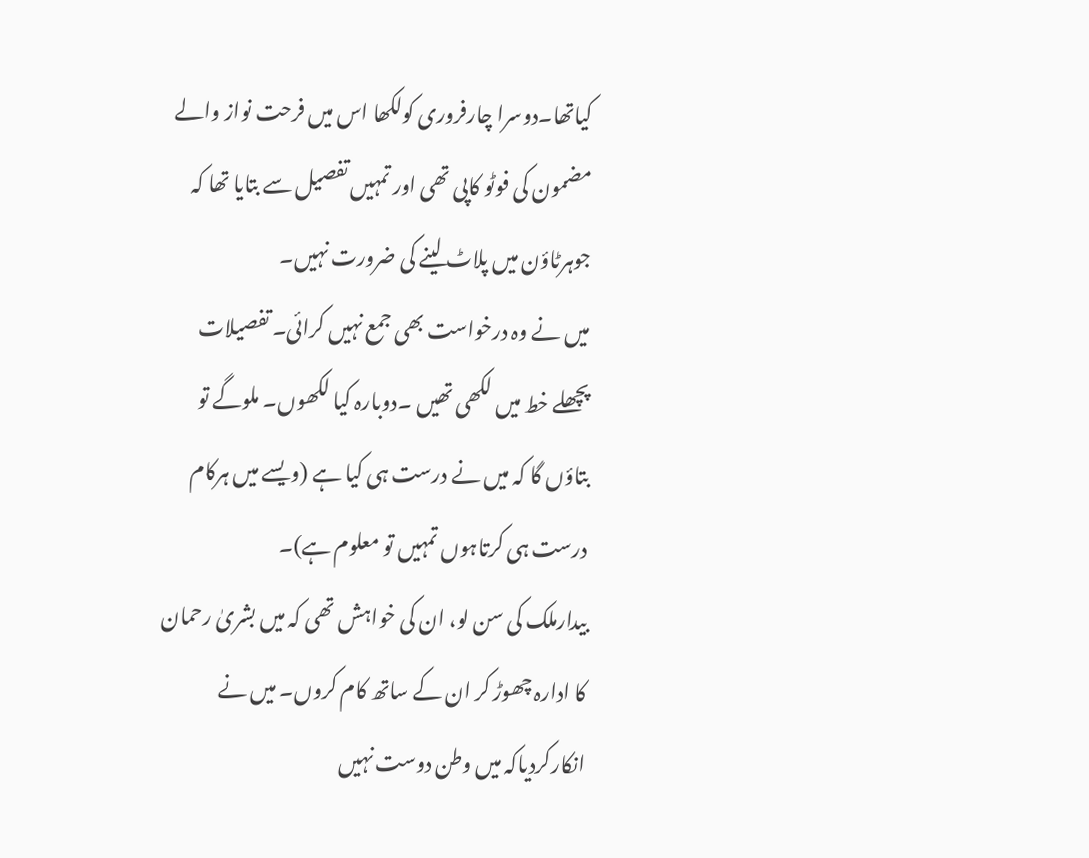کیاتھا۔دوسرا چارفروری کولکھا اس میں فرحت نواز والے مضمون کی فوٹو کاپی تھی اور تمہیں تفصیل سے بتایا تھا کہ جوہرٹاؤن میں پلاٹ لینے کی ضرورت نہیں۔
میں نے وہ درخواست بھی جمع نہیں کرائی۔ تفصیلات پچھلے خط میں لکھی تھیں ۔دوبارہ کیا لکھوں۔ ملوگے تو بتاؤں گا کہ میں نے درست ہی کیا ہے (ویسے میں ہرکام درست ہی کرتاہوں تمہیں تو معلوم ہے)۔
بیدارملک کی سن لو، ان کی خواہش تھی کہ میں بشریٰ رحمان کا ادارہ چھوڑ کر ان کے ساتھ کام کروں۔ میں نے انکارکردیاکہ میں وطن دوست نہیں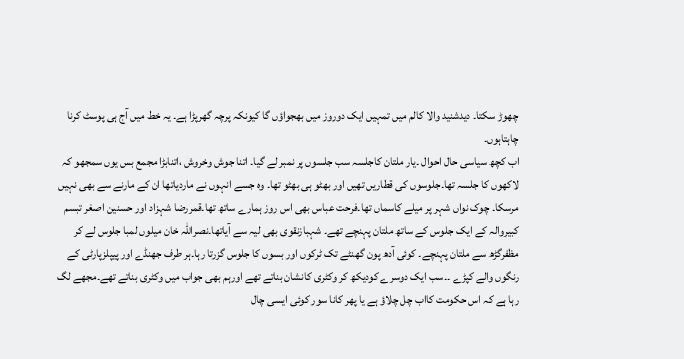چھوڑ سکتا۔ دیدشنید والا کالم میں تمہیں ایک دوروز میں بھجواؤں گا کیونکہ پرچہ گھرپڑا ہے۔ یہ خط میں آج ہی پوسٹ کرنا چاہتاہوں۔
اب کچھ سیاسی حال احوال ۔یار ملتان کاجلسہ سب جلسوں پر نمبر لے گیا۔ اتنا جوش وخروش ،اتنابڑا مجمع بس یوں سمجھو کہ لاکھوں کا جلسہ تھا۔جلوسوں کی قطاریں تھیں اور بھٹو ہی بھٹو تھا۔ وہ جسے انہوں نے ماردیاتھا ان کے مارنے سے بھی نہیں مرسکا۔ چوک نواں شہر پر میلے کاسماں تھا۔فرحت عباس بھی اس روز ہمارے ساتھ تھا۔قمررضا شہزاد اور حسنین اصغر تبسم کبیروالہ کے ایک جلوس کے ساتھ ملتان پہنچے تھے۔ شہبازنقوی بھی لیہ سے آیاتھا۔نصراللہ خان میلوں لمبا جلوس لے کر مظفرگڑھ سے ملتان پہنچے۔ کوئی آدھ پون گھنٹے تک ٹرکوں اور بسوں کا جلوس گزرتا رہا۔ہر طرف جھنڈے اور پیپلزپارٹی کے رنگوں والے کپڑے ۔۔سب ایک دوسرے کودیکھ کر وکٹری کانشان بناتے تھے اورہم بھی جواب میں وکٹری بناتے تھے۔مجھے لگ رہا ہے کہ اس حکومت کااب چل چلاؤ ہے یا پھر کانا سور کوئی ایسی چال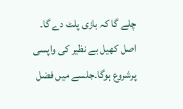چلے گا کہ بازی پلٹ دے گا۔ اصل کھیل بے نظیر کی واپسی پرشروع ہوگا۔جلسے میں فضل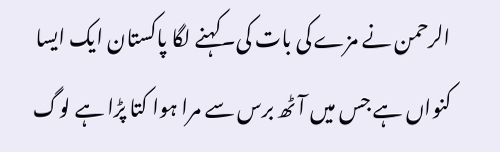الرحمن نے مزے کی بات کی۔کہنے لگا پاکستان ایک ایسا کنواں ہے جس میں آٹھ برس سے مرا ہوا کتا پڑا ہے لوگ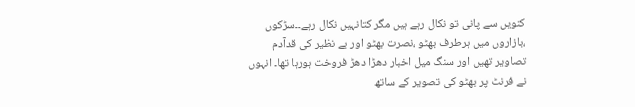کنویں سے پانی تو نکال رہے ہیں مگر کتانہیں نکال رہے۔۔سڑکوں ،بازاروں میں ہرطرف بھٹو ،نصرت بھٹو اور بے نظیر کی قدآدم تصاویر تھیں اور سنگ میل اخبار دھڑا دھڑ فروخت ہورہا تھا۔ انہوں نے فرنٹ پر بھٹو کی تصویر کے ساتھ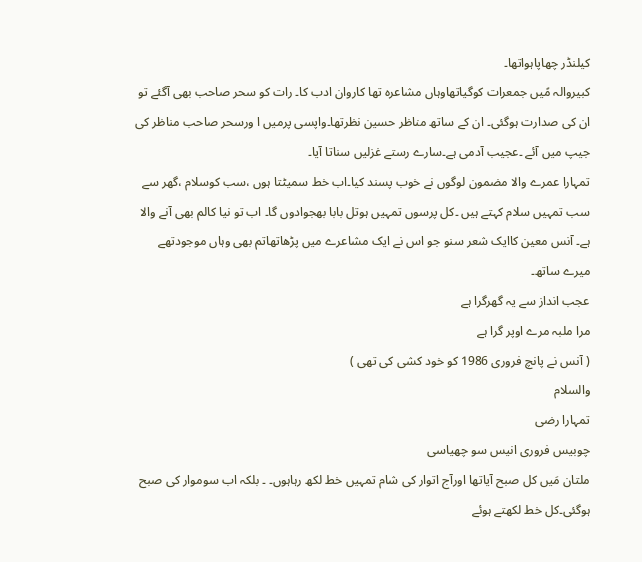کیلنڈر چھاپاہواتھا۔
کبیروالہ مًیں جمعرات کوگیاتھاوہاں مشاعرہ تھا کاروان ادب کا۔ رات کو سحر صاحب بھی آگئے تو ان کی صدارت ہوگئی۔ ان کے ساتھ مناظر حسین نظرتھا۔واپسی پرمیں ا ورسحر صاحب مناظر کی جیپ میں آئے ۔عجیب آدمی ہے۔سارے رستے غزلیں سناتا آیا۔
تمہارا عمرے والا مضمون لوگوں نے خوب پسند کیا۔اب خط سمیٹتا ہوں ،سب کوسلام ،گھر سے سب تمہیں سلام کہتے ہیں ۔کل پرسوں تمہیں ہوتل بابا بھجوادوں گا۔ اب تو نیا کالم بھی آنے والا ہے۔ آنس معین کاایک شعر سنو جو اس نے ایک مشاعرے میں پڑھاتھاتم بھی وہاں موجودتھے میرے ساتھ۔
عجب انداز سے یہ گھرگرا ہے
مرا ملبہ مرے اوپر گرا ہے
( آنس نے پانچ فروری 1986 کو خود کشی کی تھی )
والسلام
تمہارا رضی
چوبیس فروری انیس سو چھیاسی
ملتان مَیں کل صبح آیاتھا اورآج اتوار کی شام تمہیں خط لکھ رہاہوں۔ ۔ بلکہ اب سوموار کی صبح ہوگئی۔کل خط لکھتے ہوئے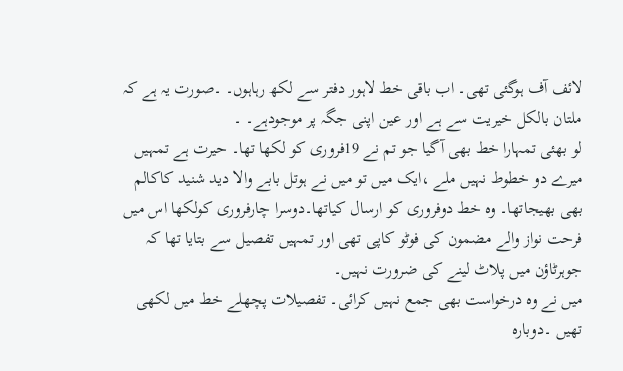لائف آف ہوگئی تھی۔ اب باقی خط لاہور دفتر سے لکھ رہاہوں۔ ۔صورت یہ ہے کہ ملتان بالکل خیریت سے ہے اور عین اپنی جگہ پر موجودہے۔ ۔
لو بھئی تمہارا خط بھی آگیا جو تم نے 19فروری کو لکھا تھا۔ حیرت ہے تمہیں میرے دو خطوط نہیں ملے ،ایک میں تو میں نے ہوتل بابے والا دید شنید کاکالم بھی بھیجاتھا۔ وہ خط دوفروری کو ارسال کیاتھا۔دوسرا چارفروری کولکھا اس میں فرحت نواز والے مضمون کی فوٹو کاپی تھی اور تمہیں تفصیل سے بتایا تھا کہ جوہرٹاؤن میں پلاٹ لینے کی ضرورت نہیں۔
میں نے وہ درخواست بھی جمع نہیں کرائی۔ تفصیلات پچھلے خط میں لکھی تھیں ۔دوبارہ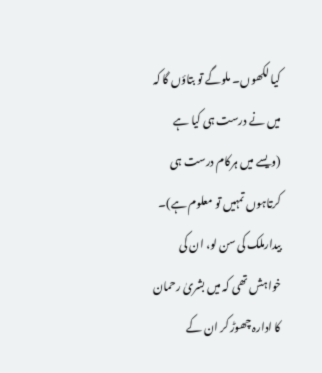کیا لکھوں۔ ملوگے تو بتاؤں گا کہ میں نے درست ہی کیا ہے (ویسے میں ہرکام درست ہی کرتاہوں تمہیں تو معلوم ہے)۔
بیدارملک کی سن لو، ان کی خواہش تھی کہ میں بشریٰ رحمان کا ادارہ چھوڑ کر ان کے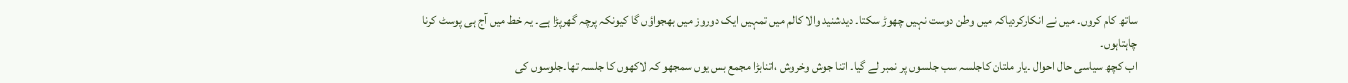ساتھ کام کروں۔ میں نے انکارکردیاکہ میں وطن دوست نہیں چھوڑ سکتا۔ دیدشنید والا کالم میں تمہیں ایک دوروز میں بھجواؤں گا کیونکہ پرچہ گھرپڑا ہے۔ یہ خط میں آج ہی پوسٹ کرنا چاہتاہوں۔
اب کچھ سیاسی حال احوال ۔یار ملتان کاجلسہ سب جلسوں پر نمبر لے گیا۔ اتنا جوش وخروش ،اتنابڑا مجمع بس یوں سمجھو کہ لاکھوں کا جلسہ تھا۔جلوسوں کی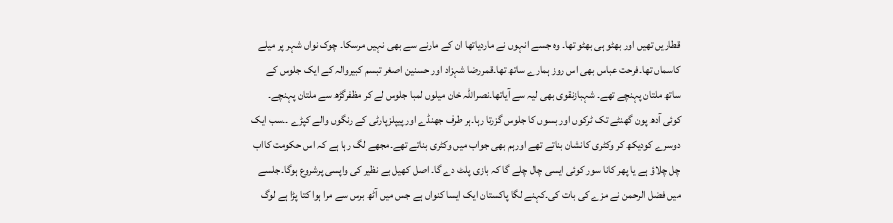قطاریں تھیں اور بھٹو ہی بھٹو تھا۔ وہ جسے انہوں نے ماردیاتھا ان کے مارنے سے بھی نہیں مرسکا۔ چوک نواں شہر پر میلے کاسماں تھا۔فرحت عباس بھی اس روز ہمارے ساتھ تھا۔قمررضا شہزاد اور حسنین اصغر تبسم کبیروالہ کے ایک جلوس کے ساتھ ملتان پہنچے تھے۔ شہبازنقوی بھی لیہ سے آیاتھا۔نصراللہ خان میلوں لمبا جلوس لے کر مظفرگڑھ سے ملتان پہنچے۔ کوئی آدھ پون گھنٹے تک ٹرکوں اور بسوں کا جلوس گزرتا رہا۔ہر طرف جھنڈے اور پیپلزپارٹی کے رنگوں والے کپڑے ۔۔سب ایک دوسرے کودیکھ کر وکٹری کانشان بناتے تھے اورہم بھی جواب میں وکٹری بناتے تھے۔مجھے لگ رہا ہے کہ اس حکومت کااب چل چلاؤ ہے یا پھر کانا سور کوئی ایسی چال چلے گا کہ بازی پلٹ دے گا۔ اصل کھیل بے نظیر کی واپسی پرشروع ہوگا۔جلسے میں فضل الرحمن نے مزے کی بات کی۔کہنے لگا پاکستان ایک ایسا کنواں ہے جس میں آٹھ برس سے مرا ہوا کتا پڑا ہے لوگ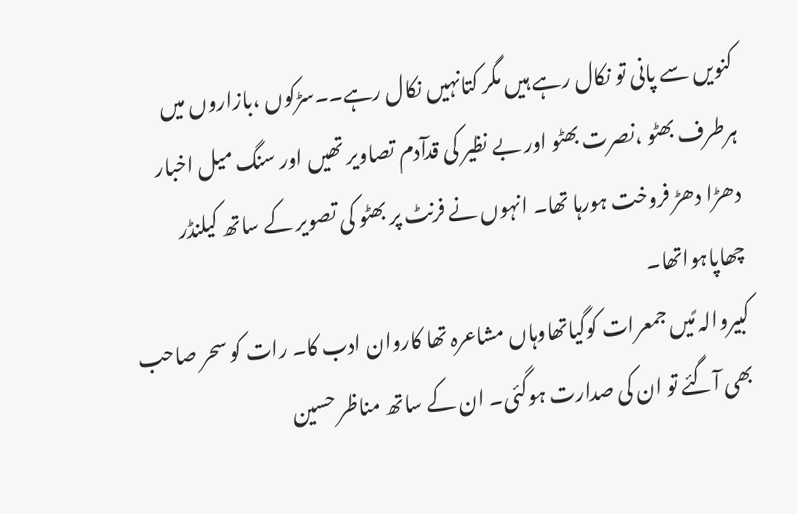کنویں سے پانی تو نکال رہے ہیں مگر کتانہیں نکال رہے۔۔سڑکوں ،بازاروں میں ہرطرف بھٹو ،نصرت بھٹو اور بے نظیر کی قدآدم تصاویر تھیں اور سنگ میل اخبار دھڑا دھڑ فروخت ہورہا تھا۔ انہوں نے فرنٹ پر بھٹو کی تصویر کے ساتھ کیلنڈر چھاپاہواتھا۔
کبیروالہ مًیں جمعرات کوگیاتھاوہاں مشاعرہ تھا کاروان ادب کا۔ رات کو سحر صاحب بھی آگئے تو ان کی صدارت ہوگئی۔ ان کے ساتھ مناظر حسین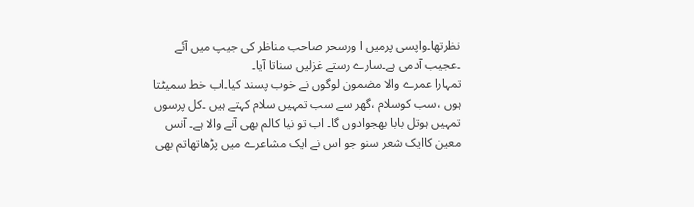نظرتھا۔واپسی پرمیں ا ورسحر صاحب مناظر کی جیپ میں آئے ۔عجیب آدمی ہے۔سارے رستے غزلیں سناتا آیا۔
تمہارا عمرے والا مضمون لوگوں نے خوب پسند کیا۔اب خط سمیٹتا ہوں ،سب کوسلام ،گھر سے سب تمہیں سلام کہتے ہیں ۔کل پرسوں تمہیں ہوتل بابا بھجوادوں گا۔ اب تو نیا کالم بھی آنے والا ہے۔ آنس معین کاایک شعر سنو جو اس نے ایک مشاعرے میں پڑھاتھاتم بھی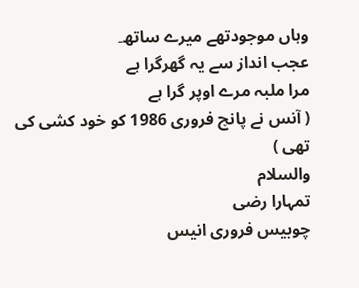وہاں موجودتھے میرے ساتھ۔
عجب انداز سے یہ گھرگرا ہے
مرا ملبہ مرے اوپر گرا ہے
( آنس نے پانچ فروری 1986 کو خود کشی کی تھی )
والسلام
تمہارا رضی
چوبیس فروری انیس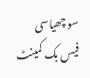سو چھیاسی
فیس بک کمینٹ